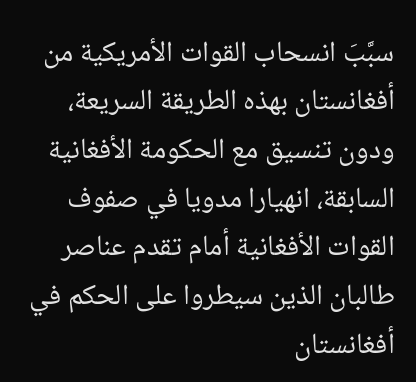سبَّبَ انسحاب القوات الأمريكية من أفغانستان بهذه الطريقة السريعة، ودون تنسيق مع الحكومة الأفغانية السابقة، انهيارا مدويا في صفوف القوات الأفغانية أمام تقدم عناصر طالبان الذين سيطروا على الحكم في أفغانستان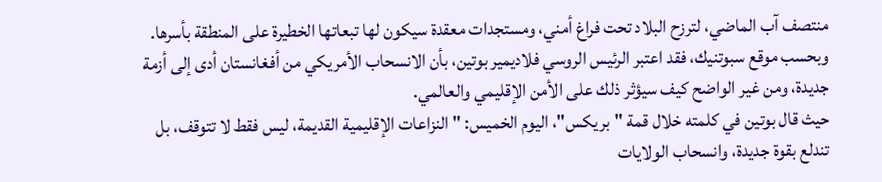منتصف آب الماضي، لترزح البلاد تحت فراغ أمني، ومستجدات معقدة سيكون لها تبعاتها الخطيرة على المنطقة بأسرها.
وبحسب موقع سبوتنيك، فقد اعتبر الرئيس الروسي فلاديمير بوتين، بأن الانسحاب الأمريكي من أفغانستان أدى إلى أزمة جديدة، ومن غير الواضح كيف سيؤثر ذلك على الأمن الإقليمي والعالمي.
حيث قال بوتين في كلمته خلال قمة "بريكس"، اليوم الخميس: "النزاعات الإقليمية القديمة، ليس فقط لا تتوقف، بل تندلع بقوة جديدة، وانسحاب الولايات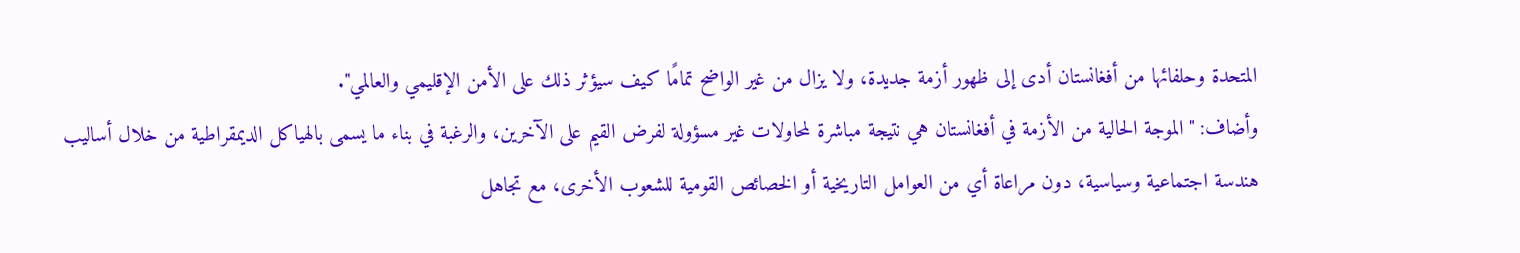المتحدة وحلفائها من أفغانستان أدى إلى ظهور أزمة جديدة، ولا يزال من غير الواضح تمامًا كيف سيؤثر ذلك على الأمن الإقليمي والعالمي".
وأضاف: "الموجة الحالية من الأزمة في أفغانستان هي نتيجة مباشرة لمحاولات غير مسؤولة لفرض القيم على الآخرين، والرغبة في بناء ما يسمى بالهياكل الديمقراطية من خلال أساليب هندسة اجتماعية وسياسية، دون مراعاة أي من العوامل التاريخية أو الخصائص القومية للشعوب الأخرى، مع تجاهل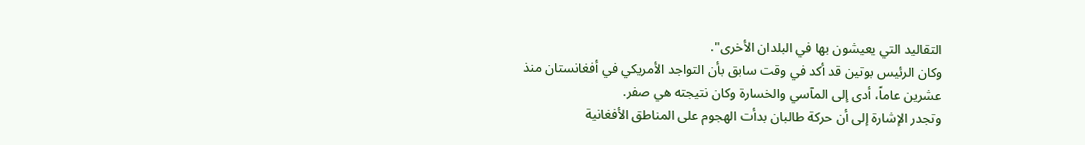التقاليد التي يعيشون بها في البلدان الأخرى".
وكان الرئيس بوتين قد أكد في وقت سابق بأن التواجد الأمريكي في أفغانستان منذ عشرين عاماً، أدى إلى المآسي والخسارة وكان نتيجته هي صفر.
وتجدر الإشارة إلى أن حركة طالبان بدأت الهجوم على المناطق الأفغانية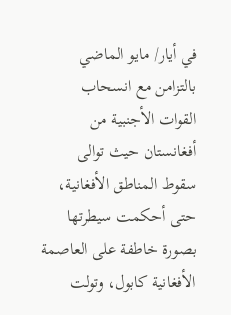في أيار/ مايو الماضي بالتزامن مع انسحاب القوات الأجنبية من أفغانستان حيث توالى سقوط المناطق الأفغانية، حتى أحكمت سيطرتها بصورة خاطفة على العاصمة الأفغانية كابول، وتولت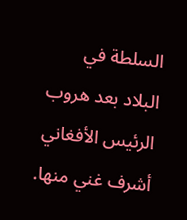السلطة في البلاد بعد هروب الرئيس الأفغاني أشرف غني منها.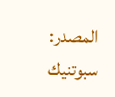المصدر: سبوتنيك